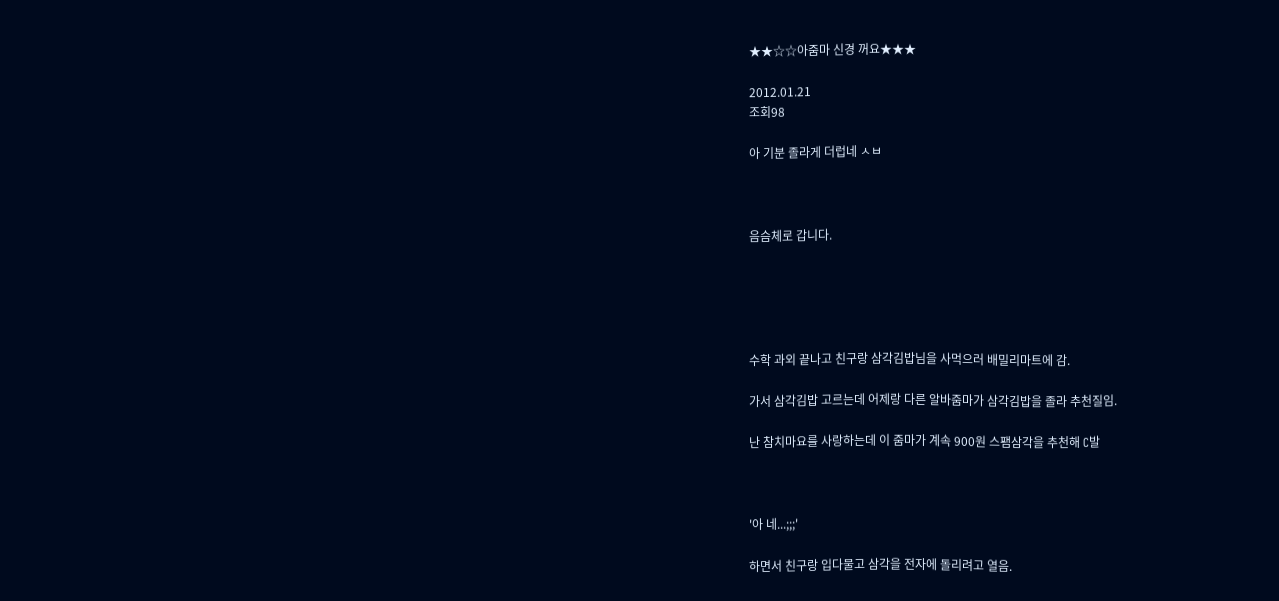★★☆☆아줌마 신경 꺼요★★★

2012.01.21
조회98

아 기분 졸라게 더럽네 ㅅㅂ



음슴체로 갑니다.





수학 과외 끝나고 친구랑 삼각김밥님을 사먹으러 배밀리마트에 감.

가서 삼각김밥 고르는데 어제랑 다른 알바줌마가 삼각김밥을 졸라 추천질임.

난 참치마요를 사랑하는데 이 줌마가 계속 900원 스팸삼각을 추천해 C발



'아 네...;;;'

하면서 친구랑 입다물고 삼각을 전자에 돌리려고 열음.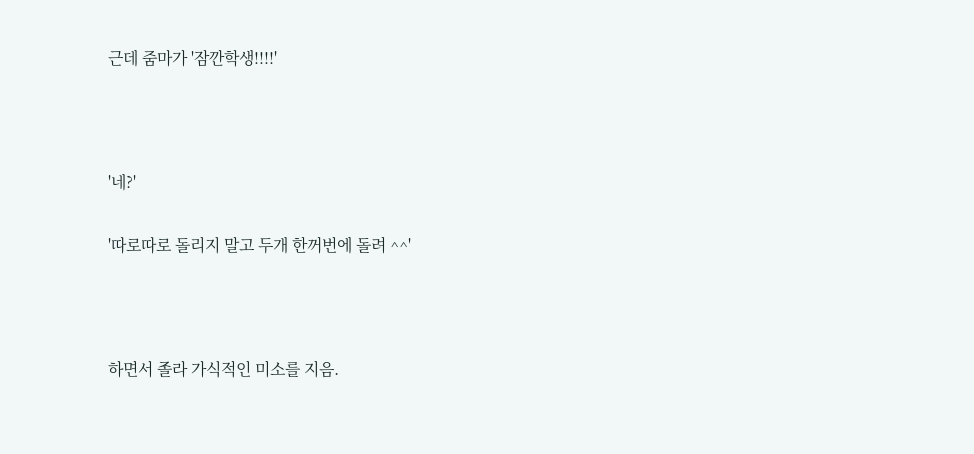근데 줌마가 '잠깐학생!!!!'



'네?'

'따로따로 돌리지 말고 두개 한꺼번에 돌려 ^^'



하면서 졸라 가식적인 미소를 지음.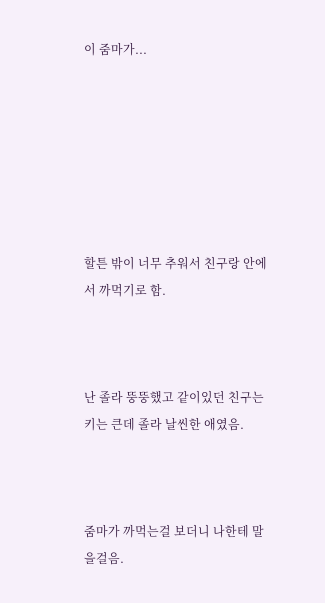이 줌마가...







할튼 밖이 너무 추워서 친구랑 안에서 까먹기로 함.



난 졸라 뚱뚱했고 같이있던 친구는 키는 큰데 졸라 날씬한 애였음.



줌마가 까먹는걸 보더니 나한테 말을걸음.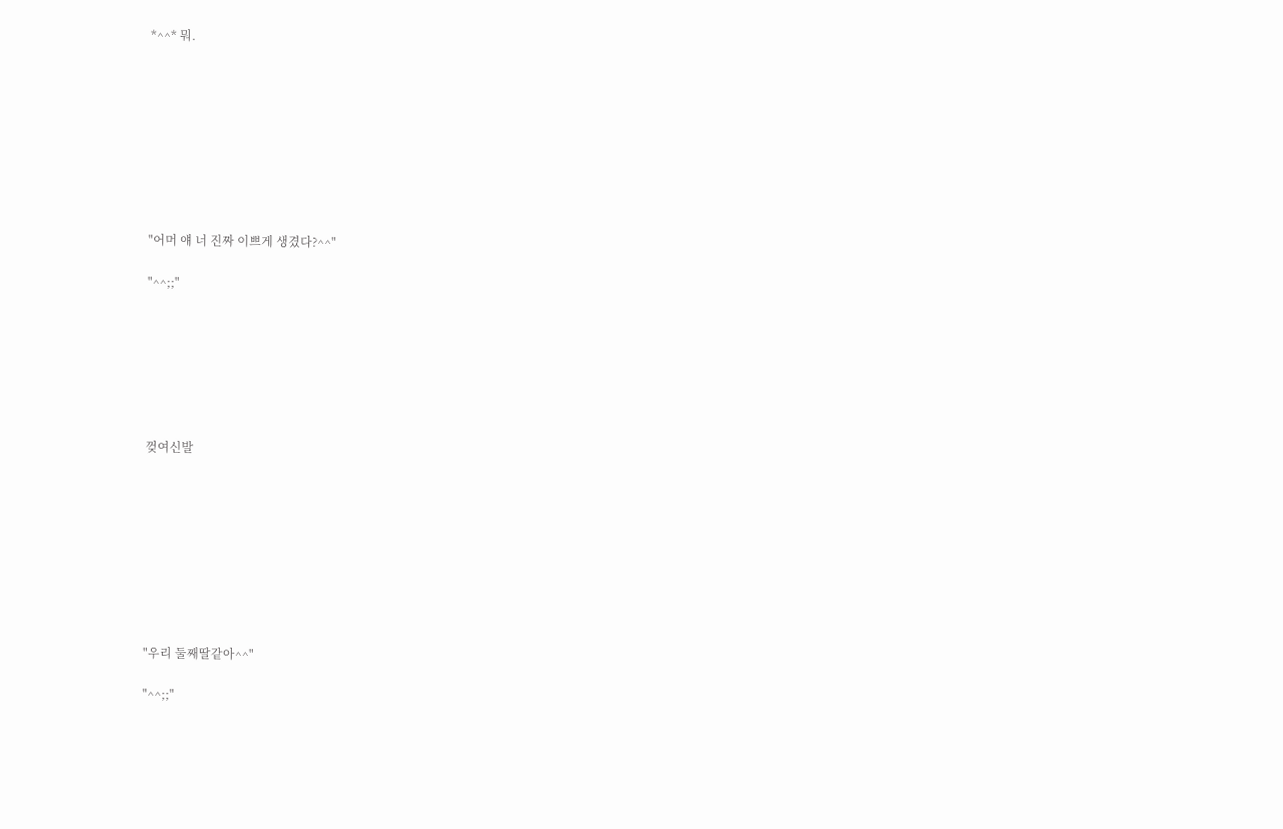*^^* 뭐.









"어머 얘 너 진짜 이쁘게 생겼다?^^"

"^^;;"







껒여신발









"우리 둘째딸같아^^"

"^^;;"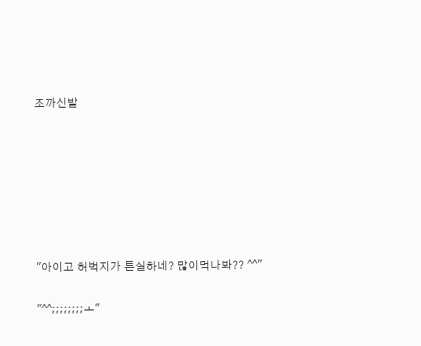조까신발







"아이고 허벅지가 튼실하네? 많이먹나봐?? ^^"

"^^;;;;;;;;ㅗ"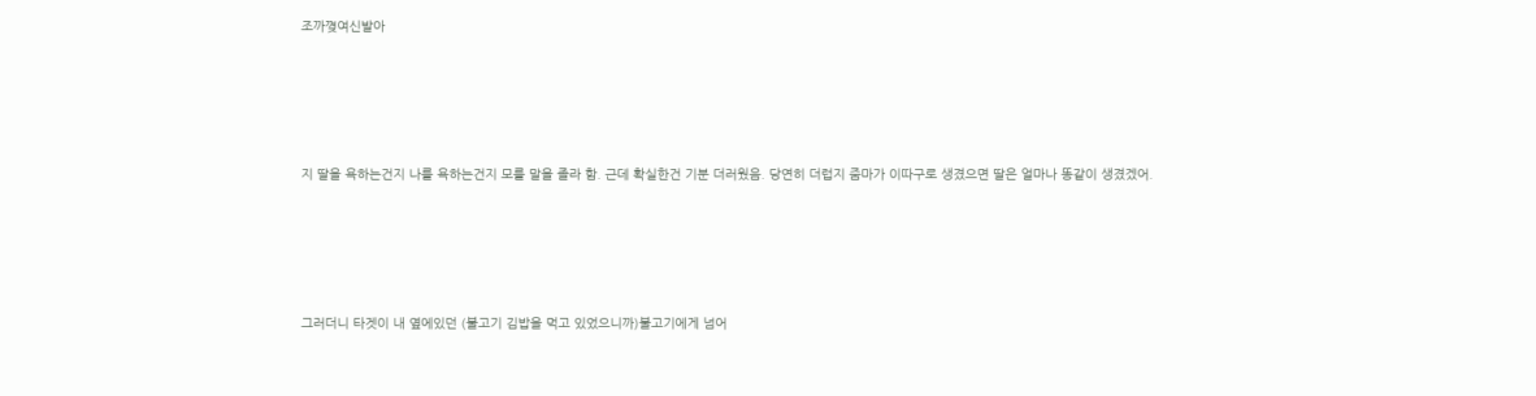조까꼊여신발아







지 딸을 욕하는건지 나를 욕하는건지 모를 말을 졸라 함. 근데 확실한건 기분 더러웠음. 당연히 더럽지 줌마가 이따구로 생겼으면 딸은 얼마나 똥같이 생겼겠어.







그러더니 타겟이 내 옆에있던 (불고기 김밥을 먹고 있었으니까)불고기에게 넘어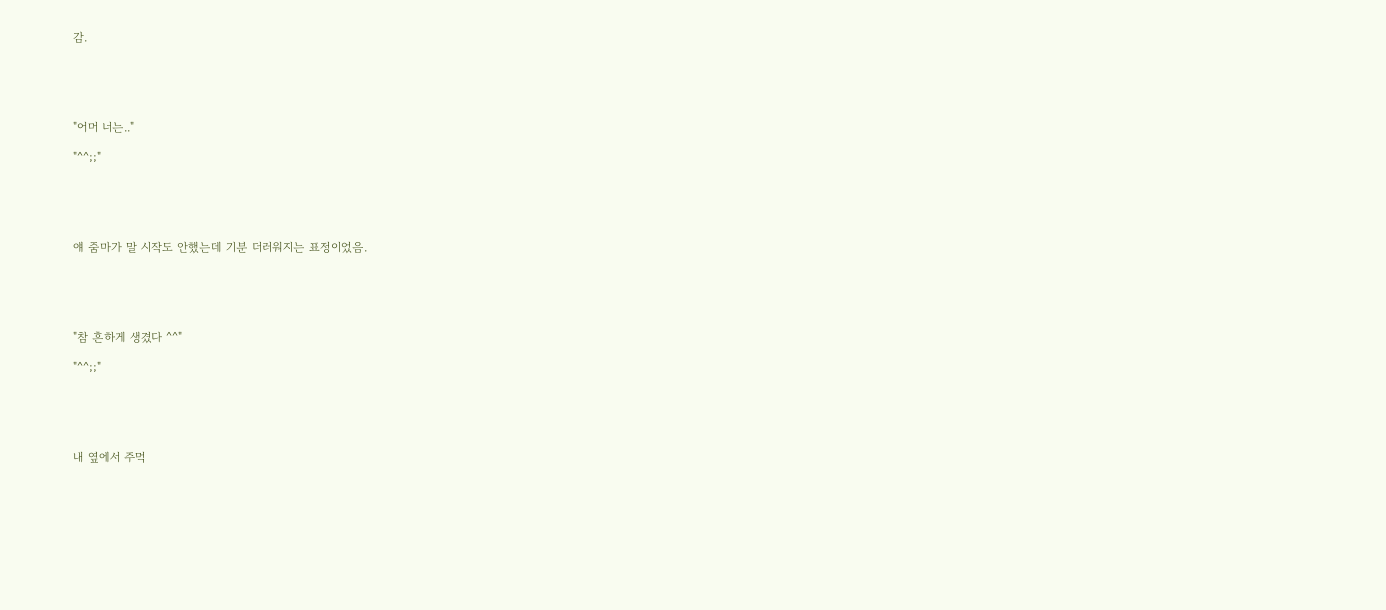감.





"어머 너는.."

"^^;;"





얘 줌마가 말 시작도 안했는데 기분 더러워지는 표정이었음.





"참 흔하게 생겼다 ^^"

"^^;;"





내 옆에서 주먹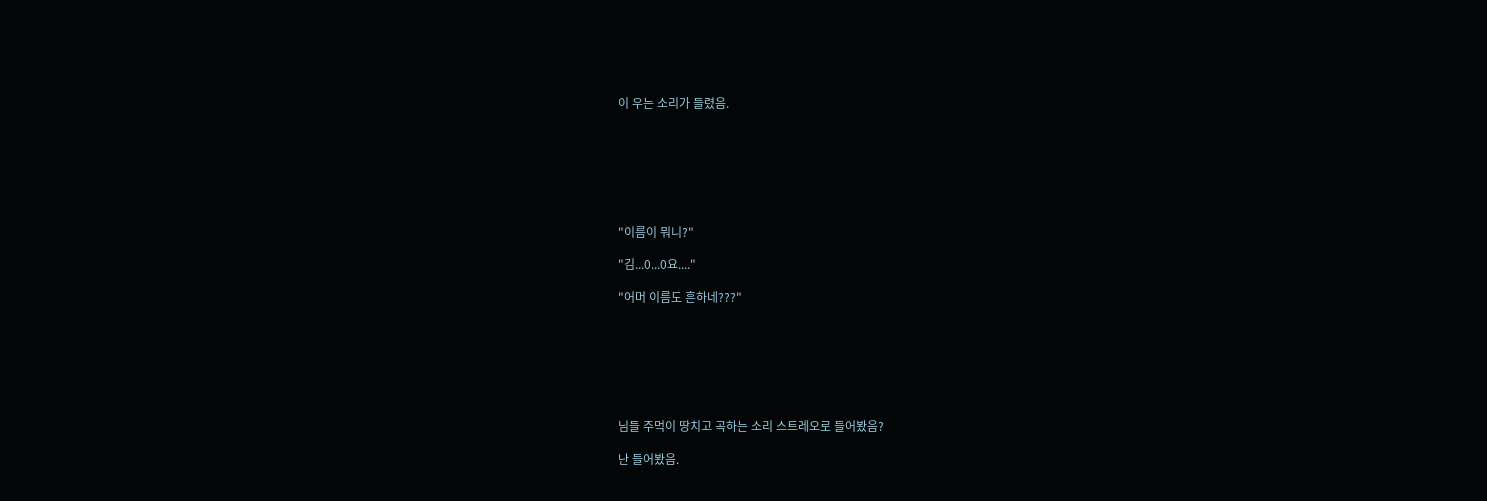이 우는 소리가 들렸음.







"이름이 뭐니?"

"김...0...0요...."

"어머 이름도 흔하네???"







님들 주먹이 땅치고 곡하는 소리 스트레오로 들어봤음?

난 들어봤음.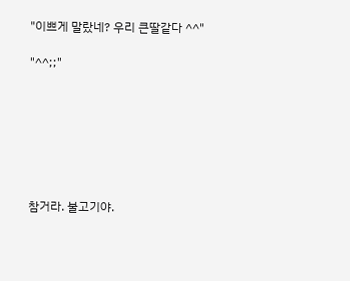"이쁘게 말랐네? 우리 큰딸같다 ^^"

"^^;;"







참거라. 불고기야.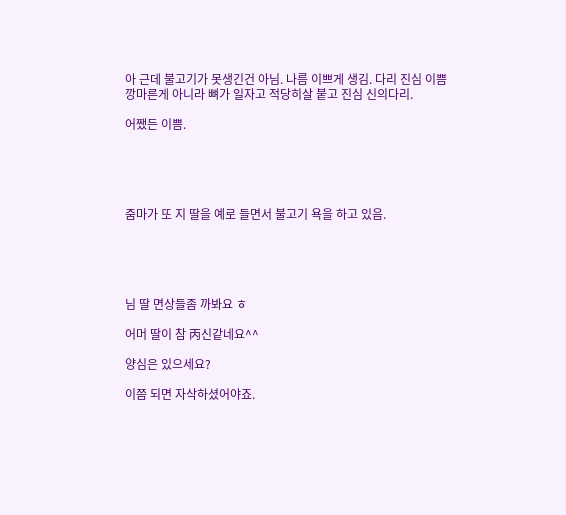아 근데 불고기가 못생긴건 아님. 나름 이쁘게 생김. 다리 진심 이쁨 깡마른게 아니라 뼈가 일자고 적당히살 붙고 진심 신의다리.

어쨌든 이쁨.





줌마가 또 지 딸을 예로 들면서 불고기 욕을 하고 있음.





님 딸 면상들좀 까봐요 ㅎ

어머 딸이 참 丙신같네요^^

양심은 있으세요?

이쯤 되면 자삭하셨어야죠.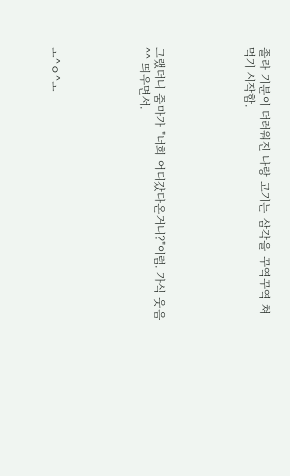졸라 기분이 더러워진 나랑 고기는 삼각을 꾸역꾸역 쳐먹기 시작함.





그랬더니 줌마가 "너희 어디갔다온거니?"이럼. 가식 웃음^^ 띄우면서.





ㅗ^ㅇ^ㅗ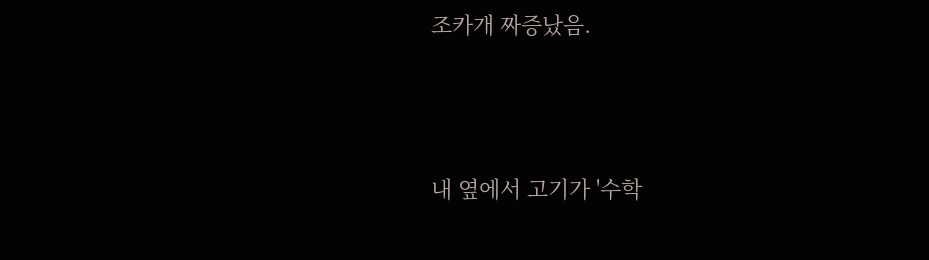조카개 짜증났음.





내 옆에서 고기가 '수학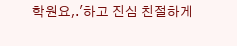학원요,.'하고 진심 친절하게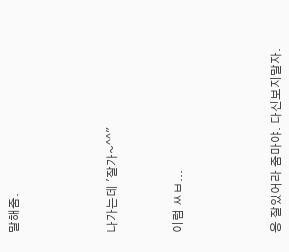말해줌.





나가는데 '잘가~^^"



이럼 ㅆㅂ...





응 잘있어라 줌마야. 다신보지말자.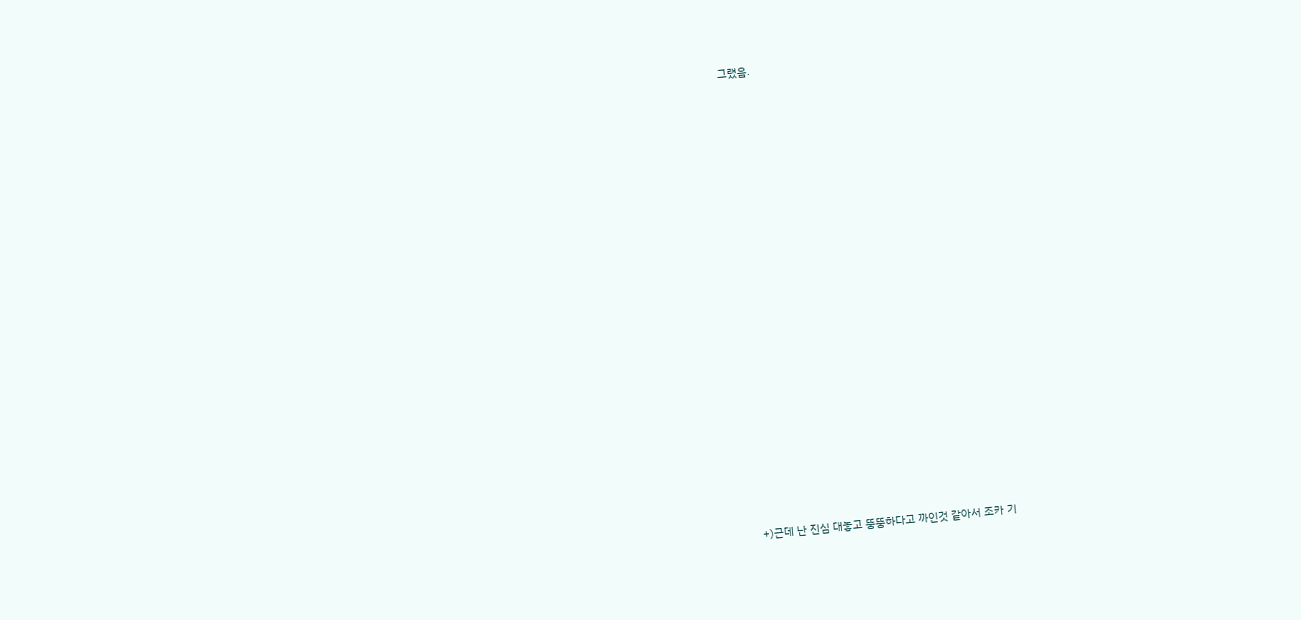그랬음.



























+)근데 난 진심 대놓고 뚱뚱하다고 까인것 같아서 조카 기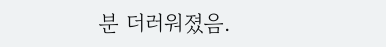분 더러워졌음.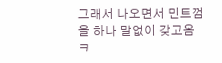그래서 나오면서 민트껌을 하나 말없이 갖고옴 ㅋ